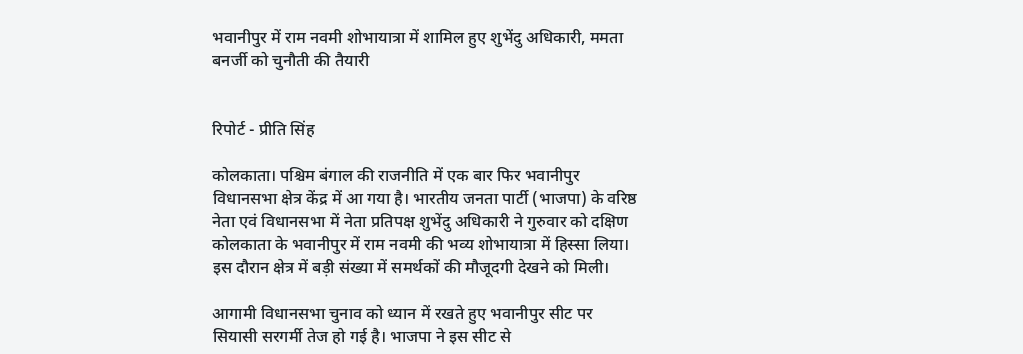भवानीपुर में राम नवमी शोभायात्रा में शामिल हुए शुभेंदु अधिकारी, ममता बनर्जी को चुनौती की तैयारी


रिपोर्ट - प्रीति सिंह

कोलकाता। पश्चिम बंगाल की राजनीति में एक बार फिर भवानीपुर विधानसभा क्षेत्र केंद्र में आ गया है। भारतीय जनता पार्टी (भाजपा) के वरिष्ठ नेता एवं विधानसभा में नेता प्रतिपक्ष शुभेंदु अधिकारी ने गुरुवार को दक्षिण कोलकाता के भवानीपुर में राम नवमी की भव्य शोभायात्रा में हिस्सा लिया। इस दौरान क्षेत्र में बड़ी संख्या में समर्थकों की मौजूदगी देखने को मिली।

आगामी विधानसभा चुनाव को ध्यान में रखते हुए भवानीपुर सीट पर सियासी सरगर्मी तेज हो गई है। भाजपा ने इस सीट से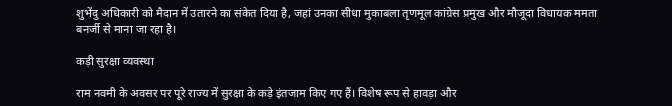शुभेंदु अधिकारी को मैदान में उतारने का संकेत दिया है, जहां उनका सीधा मुकाबला तृणमूल कांग्रेस प्रमुख और मौजूदा विधायक ममता बनर्जी से माना जा रहा है।

कड़ी सुरक्षा व्यवस्था

राम नवमी के अवसर पर पूरे राज्य में सुरक्षा के कड़े इंतजाम किए गए हैं। विशेष रूप से हावड़ा और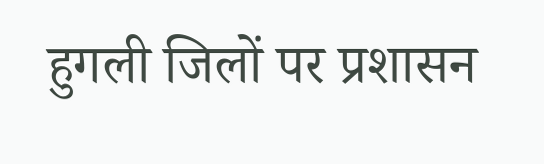हुगली जिलों पर प्रशासन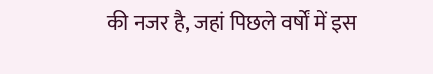की नजर है, जहां पिछले वर्षों में इस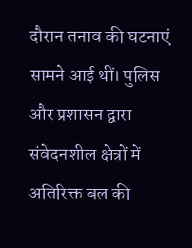दौरान तनाव की घटनाएं सामने आई थीं। पुलिस और प्रशासन द्वारा संवेदनशील क्षेत्रों में अतिरिक्त बल की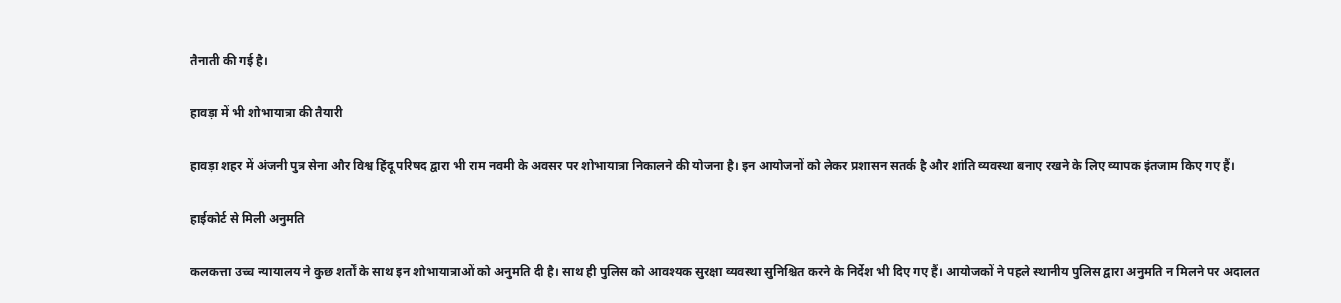तैनाती की गई है।

हावड़ा में भी शोभायात्रा की तैयारी

हावड़ा शहर में अंजनी पुत्र सेना और विश्व हिंदू परिषद द्वारा भी राम नवमी के अवसर पर शोभायात्रा निकालने की योजना है। इन आयोजनों को लेकर प्रशासन सतर्क है और शांति व्यवस्था बनाए रखने के लिए व्यापक इंतजाम किए गए हैं।

हाईकोर्ट से मिली अनुमति

कलकत्ता उच्च न्यायालय ने कुछ शर्तों के साथ इन शोभायात्राओं को अनुमति दी है। साथ ही पुलिस को आवश्यक सुरक्षा व्यवस्था सुनिश्चित करने के निर्देश भी दिए गए हैं। आयोजकों ने पहले स्थानीय पुलिस द्वारा अनुमति न मिलने पर अदालत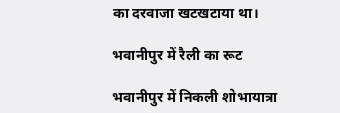का दरवाजा खटखटाया था।

भवानीपुर में रैली का रूट

भवानीपुर में निकली शोभायात्रा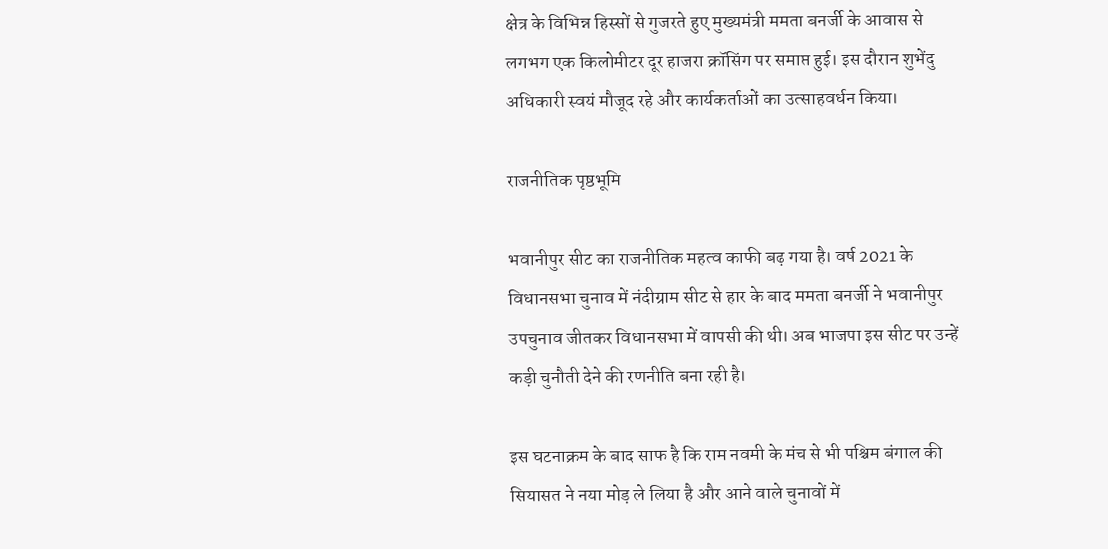क्षेत्र के विभिन्न हिस्सों से गुजरते हुए मुख्यमंत्री ममता बनर्जी के आवास से लगभग एक किलोमीटर दूर हाजरा क्रॉसिंग पर समाप्त हुई। इस दौरान शुभेंदु अधिकारी स्वयं मौजूद रहे और कार्यकर्ताओं का उत्साहवर्धन किया।

राजनीतिक पृष्ठभूमि

भवानीपुर सीट का राजनीतिक महत्व काफी बढ़ गया है। वर्ष 2021 के विधानसभा चुनाव में नंदीग्राम सीट से हार के बाद ममता बनर्जी ने भवानीपुर उपचुनाव जीतकर विधानसभा में वापसी की थी। अब भाजपा इस सीट पर उन्हें कड़ी चुनौती देने की रणनीति बना रही है।

इस घटनाक्रम के बाद साफ है कि राम नवमी के मंच से भी पश्चिम बंगाल की सियासत ने नया मोड़ ले लिया है और आने वाले चुनावों में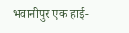भवानीपुर एक हाई-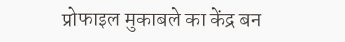प्रोफाइल मुकाबले का केंद्र बन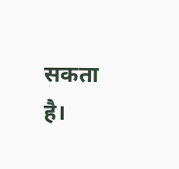सकता है।